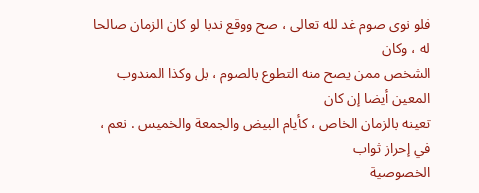فلو نوى صوم غد لله تعالى ، صح ووقع ندبا لو كان الزمان صالحا له ، وكان
الشخص ممن يصح منه التطوع بالصوم ، بل وكذا المندوب المعين أيضا إن كان
تعينه بالزمان الخاص ، كأيام البيض والجمعة والخميس . نعم ، في إحراز ثواب
الخصوصية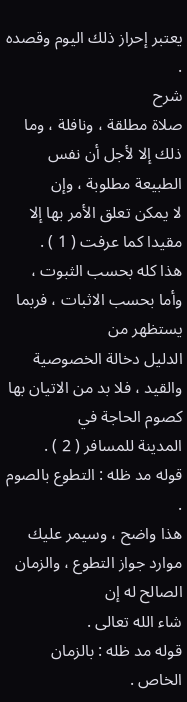يعتبر إحراز ذلك اليوم وقصده .
شرح
صلاة مطلقة ، ونافلة ، وما ذلك إلا لأجل أن نفس الطبيعة مطلوبة ، وإن
لا يمكن تعلق الأمر بها إلا مقيدا كما عرفت ( 1 ) .
هذا كله بحسب الثبوت ، وأما بحسب الاثبات ، فربما يستظهر من
الدليل دخالة الخصوصية والقيد ، فلا بد من الاتيان بها كصوم الحاجة في
المدينة للمسافر ( 2 ) .
قوله مد ظله : التطوع بالصوم .
هذا واضح ، وسيمر عليك موارد جواز التطوع ، والزمان الصالح له إن
شاء الله تعالى .
قوله مد ظله : بالزمان الخاص .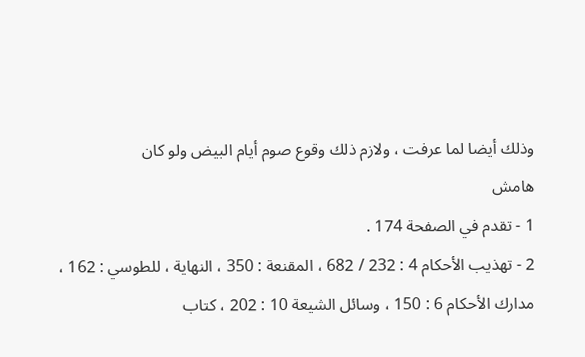وذلك أيضا لما عرفت ، ولازم ذلك وقوع صوم أيام البيض ولو كان
هامش
1 - تقدم في الصفحة 174 .
2 - تهذيب الأحكام 4 : 232 / 682 ، المقنعة : 350 ، النهاية ، للطوسي : 162 ، مدارك الأحكام 6 : 150 ، وسائل الشيعة 10 : 202 ، كتاب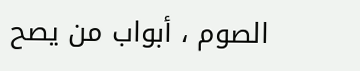الصوم ، أبواب من يصح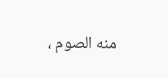منه الصوم ،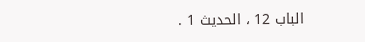الباب 12 ، الحديث 1 .